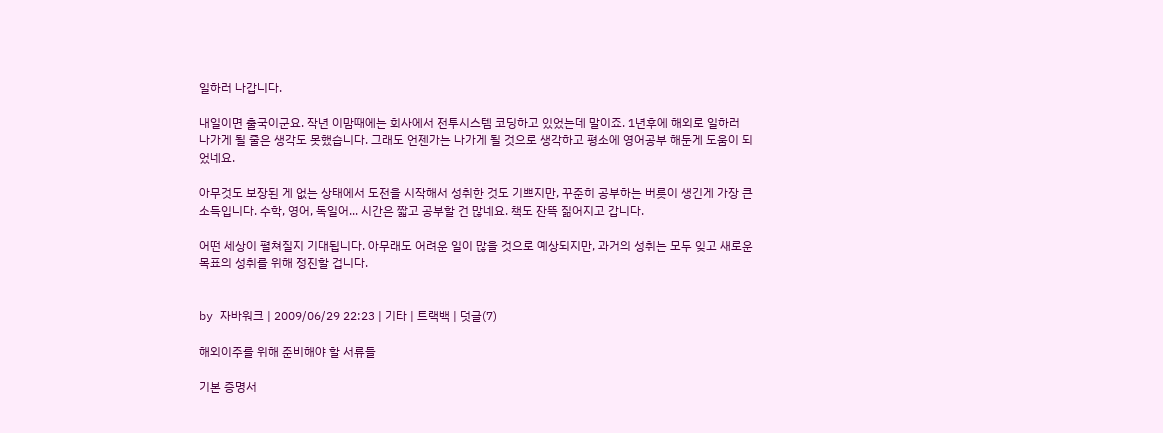일하러 나갑니다.

내일이면 출국이군요. 작년 이맘때에는 회사에서 전투시스템 코딩하고 있었는데 말이죠. 1년후에 해외로 일하러 나가게 될 줄은 생각도 못했습니다. 그래도 언젠가는 나가게 될 것으로 생각하고 평소에 영어공부 해둔게 도움이 되었네요.

아무것도 보장된 게 없는 상태에서 도전을 시작해서 성취한 것도 기쁘지만, 꾸준히 공부하는 버릇이 생긴게 가장 큰 소득입니다. 수학, 영어, 독일어... 시간은 짧고 공부할 건 많네요. 책도 잔뜩 짊어지고 갑니다.

어떤 세상이 펼쳐질지 기대됩니다. 아무래도 어려운 일이 많을 것으로 예상되지만, 과거의 성취는 모두 잊고 새로운 목표의 성취를 위해 정진할 겁니다.


by 자바워크 | 2009/06/29 22:23 | 기타 | 트랙백 | 덧글(7)

해외이주를 위해 준비해야 할 서류들

기본 증명서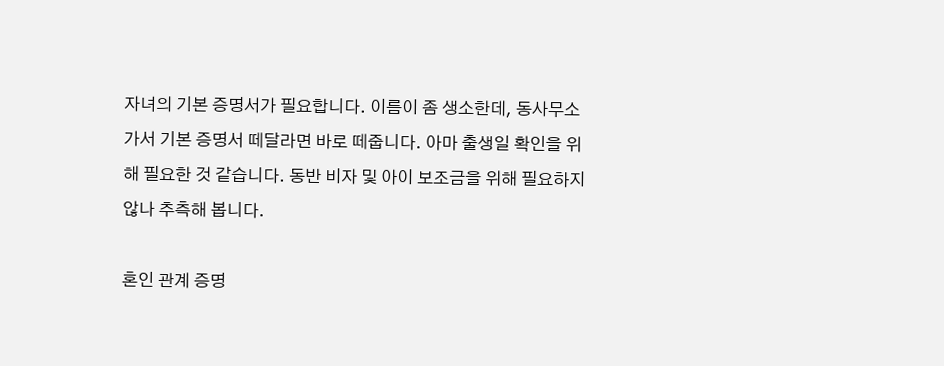자녀의 기본 증명서가 필요합니다. 이름이 좀 생소한데, 동사무소가서 기본 증명서 떼달라면 바로 떼줍니다. 아마 출생일 확인을 위해 필요한 것 같습니다. 동반 비자 및 아이 보조금을 위해 필요하지 않나 추측해 봅니다.

혼인 관계 증명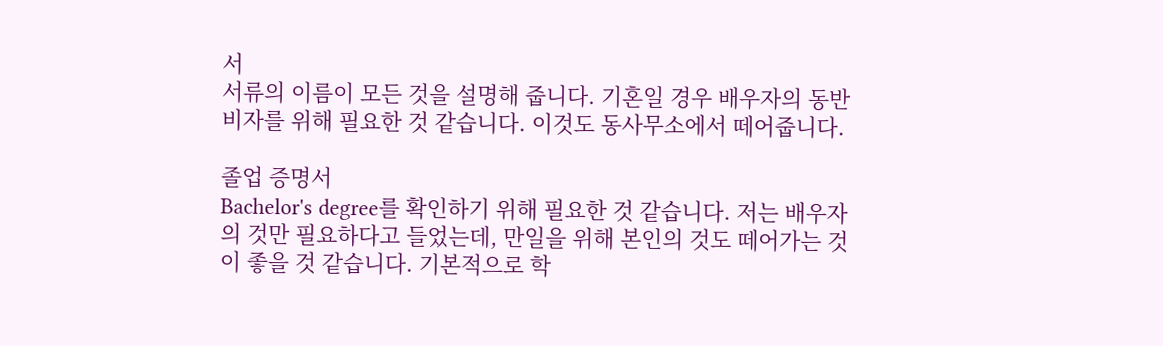서
서류의 이름이 모든 것을 설명해 줍니다. 기혼일 경우 배우자의 동반 비자를 위해 필요한 것 같습니다. 이것도 동사무소에서 떼어줍니다.

졸업 증명서
Bachelor's degree를 확인하기 위해 필요한 것 같습니다. 저는 배우자의 것만 필요하다고 들었는데, 만일을 위해 본인의 것도 떼어가는 것이 좋을 것 같습니다. 기본적으로 학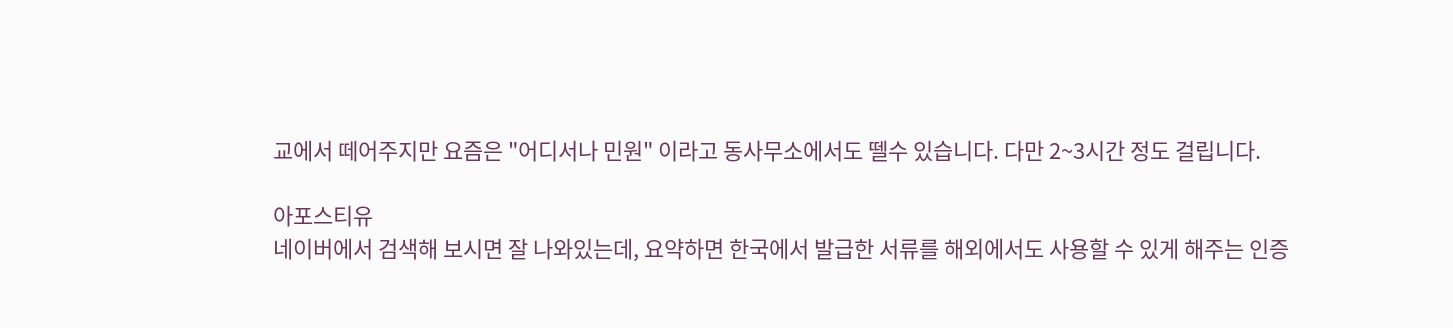교에서 떼어주지만 요즘은 "어디서나 민원" 이라고 동사무소에서도 뗄수 있습니다. 다만 2~3시간 정도 걸립니다.

아포스티유
네이버에서 검색해 보시면 잘 나와있는데, 요약하면 한국에서 발급한 서류를 해외에서도 사용할 수 있게 해주는 인증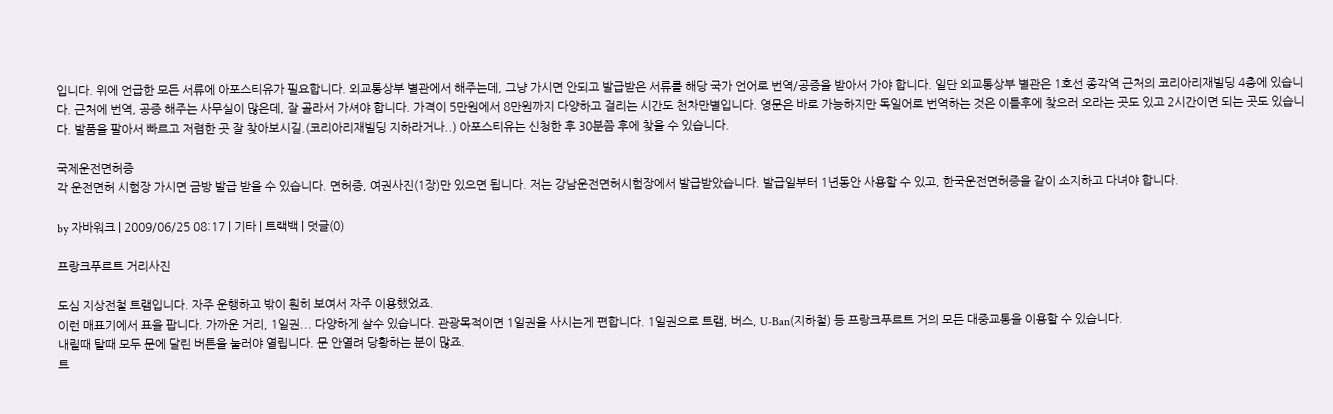입니다. 위에 언급한 모든 서류에 아포스티유가 필요합니다. 외교통상부 별관에서 해주는데, 그냥 가시면 안되고 발급받은 서류를 해당 국가 언어로 번역/공증을 받아서 가야 합니다. 일단 외교통상부 별관은 1호선 종각역 근처의 코리아리재빌딩 4층에 있습니다. 근처에 번역, 공증 해주는 사무실이 많은데, 잘 골라서 가셔야 합니다. 가격이 5만원에서 8만원까지 다양하고 걸리는 시간도 천차만별입니다. 영문은 바로 가능하지만 독일어로 번역하는 것은 이틀후에 찾으러 오라는 곳도 있고 2시간이면 되는 곳도 있습니다. 발품을 팔아서 빠르고 저렴한 곳 잘 찾아보시길.(코리아리재빌딩 지하라거나..) 아포스티유는 신청한 후 30분쯤 후에 찾을 수 있습니다.

국제운전면허증
각 운전면허 시험장 가시면 금방 발급 받을 수 있습니다. 면허증, 여권사진(1장)만 있으면 됩니다. 저는 강남운전면허시험장에서 발급받았습니다. 발급일부터 1년동안 사용할 수 있고, 한국운전면허증을 같이 소지하고 다녀야 합니다.

by 자바워크 | 2009/06/25 08:17 | 기타 | 트랙백 | 덧글(0)

프랑크푸르트 거리사진

도심 지상전철 트램입니다. 자주 운행하고 밖이 훤히 보여서 자주 이용했었죠.
이런 매표기에서 표을 팝니다. 가까운 거리, 1일권... 다양하게 살수 있습니다. 관광목적이면 1일권을 사시는게 편합니다. 1일권으로 트램, 버스, U-Ban(지하철) 등 프랑크푸르트 거의 모든 대중교통을 이용할 수 있습니다.
내릴때 탈때 모두 문에 달린 버튼을 눌러야 열립니다. 문 안열려 당황하는 분이 많죠.
트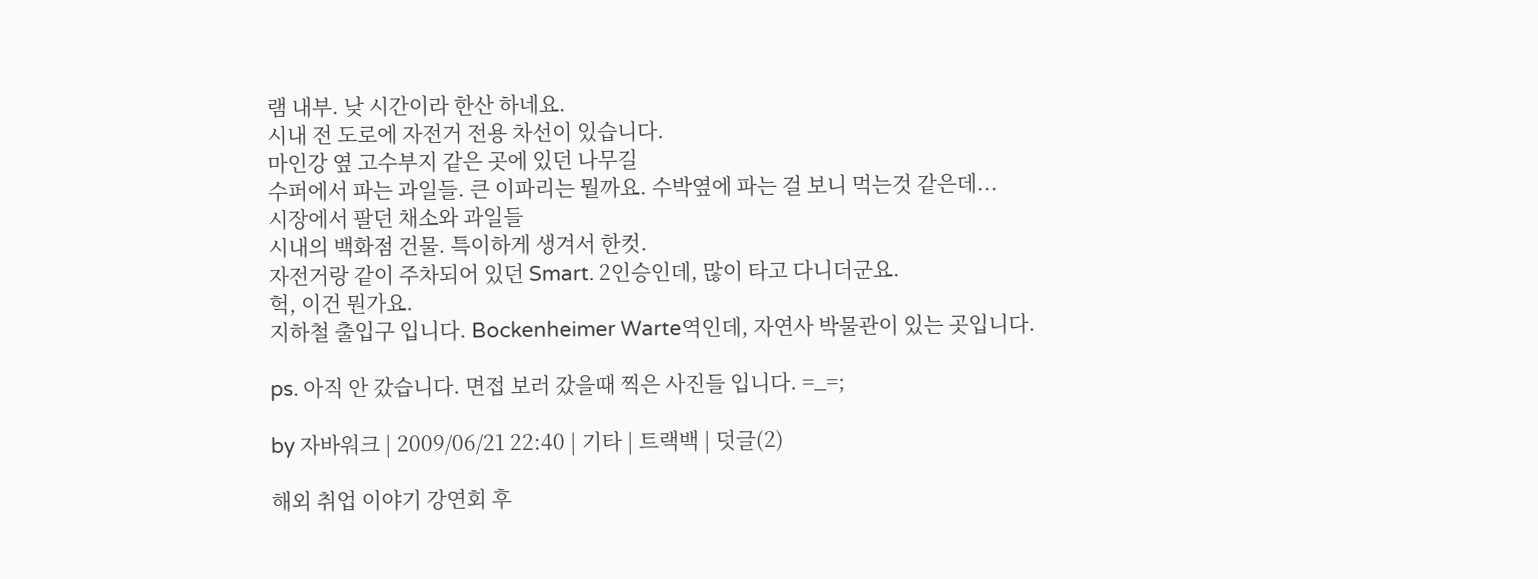램 내부. 낮 시간이라 한산 하네요.
시내 전 도로에 자전거 전용 차선이 있습니다.
마인강 옆 고수부지 같은 곳에 있던 나무길
수퍼에서 파는 과일들. 큰 이파리는 뭘까요. 수박옆에 파는 걸 보니 먹는것 같은데...
시장에서 팔던 채소와 과일들
시내의 백화점 건물. 특이하게 생겨서 한컷.
자전거랑 같이 주차되어 있던 Smart. 2인승인데, 많이 타고 다니더군요.
헉, 이건 뭔가요.
지하철 출입구 입니다. Bockenheimer Warte역인데, 자연사 박물관이 있는 곳입니다.

ps. 아직 안 갔습니다. 면접 보러 갔을때 찍은 사진들 입니다. =_=;

by 자바워크 | 2009/06/21 22:40 | 기타 | 트랙백 | 덧글(2)

해외 취업 이야기 강연회 후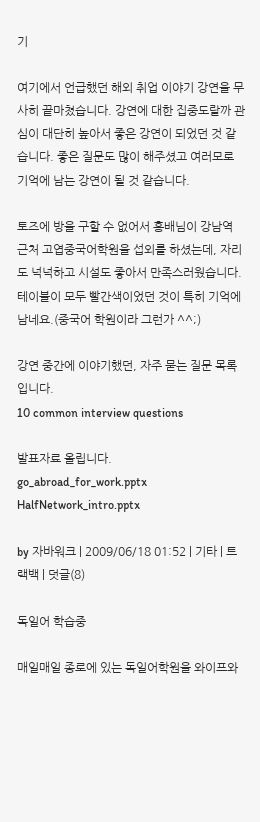기

여기에서 언급했던 해외 취업 이야기 강연을 무사히 끝마쳤습니다. 강연에 대한 집중도랄까 관심이 대단히 높아서 좋은 강연이 되었던 것 같습니다. 좋은 질문도 많이 해주셨고 여러모로 기억에 남는 강연이 될 것 같습니다.

토즈에 방을 구할 수 없어서 흥배님이 강남역 근처 고엽중국어학원을 섭외를 하셨는데, 자리도 넉넉하고 시설도 좋아서 만족스러웠습니다. 테이블이 모두 빨간색이었던 것이 특히 기억에 남네요.(중국어 학원이라 그런가 ^^;)

강연 중간에 이야기했던, 자주 묻는 질문 목록입니다.
10 common interview questions

발표자료 올립니다.
go_abroad_for_work.pptx
HalfNetwork_intro.pptx

by 자바워크 | 2009/06/18 01:52 | 기타 | 트랙백 | 덧글(8)

독일어 학습중

매일매일 종로에 있는 독일어학원을 와이프와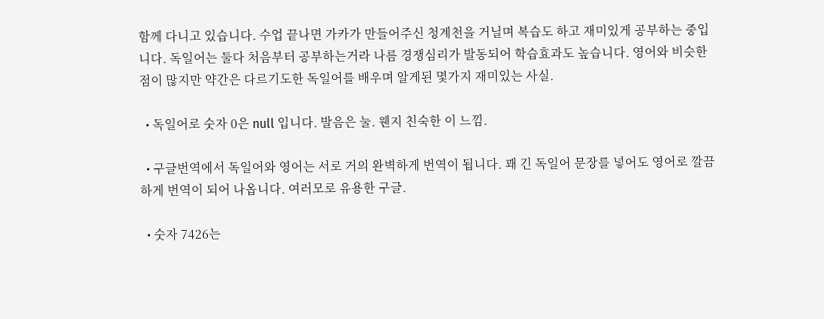함께 다니고 있습니다. 수업 끝나면 가카가 만들어주신 청계천을 거닐며 복습도 하고 재미있게 공부하는 중입니다. 독일어는 둘다 처음부터 공부하는거라 나름 경쟁심리가 발동되어 학습효과도 높습니다. 영어와 비슷한 점이 많지만 약간은 다르기도한 독일어를 배우며 알게된 몇가지 재미있는 사실.

  • 독일어로 숫자 0은 null 입니다. 발음은 눌. 웬지 친숙한 이 느낌.

  • 구글번역에서 독일어와 영어는 서로 거의 완벽하게 번역이 됩니다. 꽤 긴 독일어 문장를 넣어도 영어로 깔끔하게 번역이 되어 나옵니다. 여러모로 유용한 구글.

  • 숫자 7426는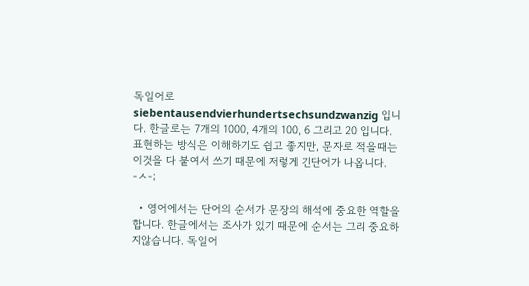독일어로 siebentausendvierhundertsechsundzwanzig 입니다. 한글로는 7개의 1000, 4개의 100, 6 그리고 20 입니다. 표현하는 방식은 이해하기도 쉽고 좋지만, 문자로 적을때는 이것을 다 붙여서 쓰기 때문에 저렇게 긴단어가 나옵니다. -ㅅ-;

  • 영어에서는 단어의 순서가 문장의 해석에 중요한 역할을 합니다. 한글에서는 조사가 있기 때문에 순서는 그리 중요하지않습니다. 독일어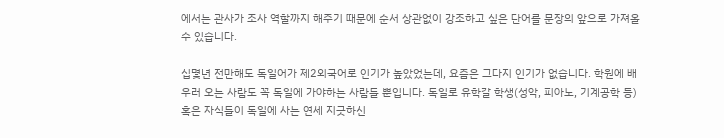에서는 관사가 조사 역할까지 해주기 때문에 순서 상관없이 강조하고 싶은 단어를 문장의 앞으로 가져올수 있습니다.

십몇년 전만해도 독일어가 제2외국어로 인기가 높았었는데, 요즘은 그다지 인기가 없습니다. 학원에 배우러 오는 사람도 꼭 독일에 가야하는 사람들 뿐입니다. 독일로 유학갈 학생(성악, 피아노, 기계공학 등) 혹은 자식들이 독일에 사는 연세 지긋하신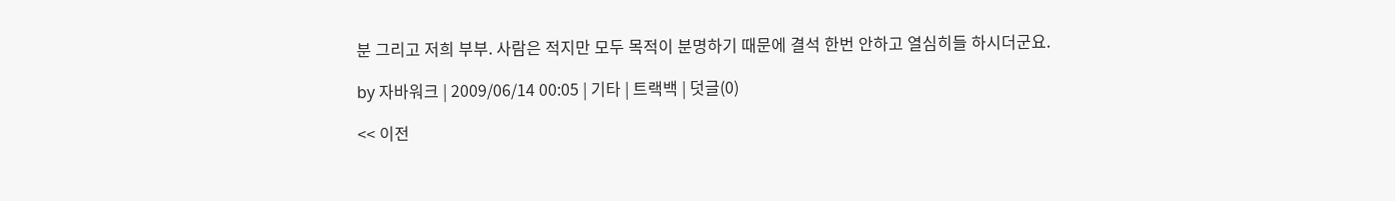분 그리고 저희 부부. 사람은 적지만 모두 목적이 분명하기 때문에 결석 한번 안하고 열심히들 하시더군요.

by 자바워크 | 2009/06/14 00:05 | 기타 | 트랙백 | 덧글(0)

<< 이전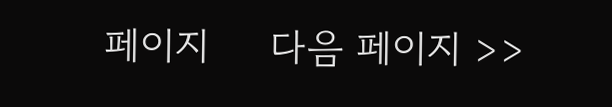페이지     다음 페이지 >>